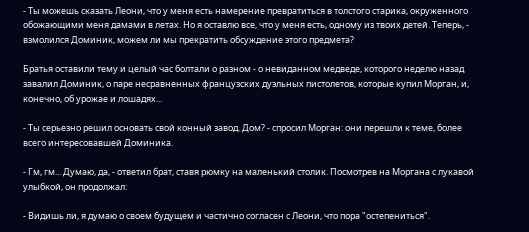- Ты можешь сказать Леони, что у меня есть намерение превратиться в толстого старика, окруженного обожающими меня дамами в летах. Но я оставлю все, что у меня есть, одному из твоих детей. Теперь, - взмолился Доминик, можем ли мы прекратить обсуждение этого предмета?

Братья оставили тему и целый час болтали о разном - о невиданном медведе, которого неделю назад завалил Доминик, о паре несравненных французских дуэльных пистолетов, которые купил Морган, и, конечно, об урожае и лошадях...

- Ты серьезно решил основать свой конный завод. Дом? - спросил Морган: они перешли к теме, более всего интересовавшей Доминика.

- Гм, гм... Думаю, да, - ответил брат, ставя рюмку на маленький столик. Посмотрев на Моргана с лукавой улыбкой, он продолжал:

- Видишь ли, я думаю о своем будущем и частично согласен с Леони, что пора "остепениться".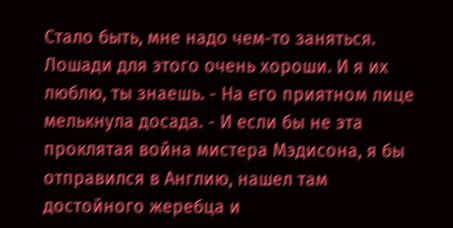Стало быть, мне надо чем-то заняться. Лошади для этого очень хороши. И я их люблю, ты знаешь. - На его приятном лице мелькнула досада. - И если бы не эта проклятая война мистера Мэдисона, я бы отправился в Англию, нашел там достойного жеребца и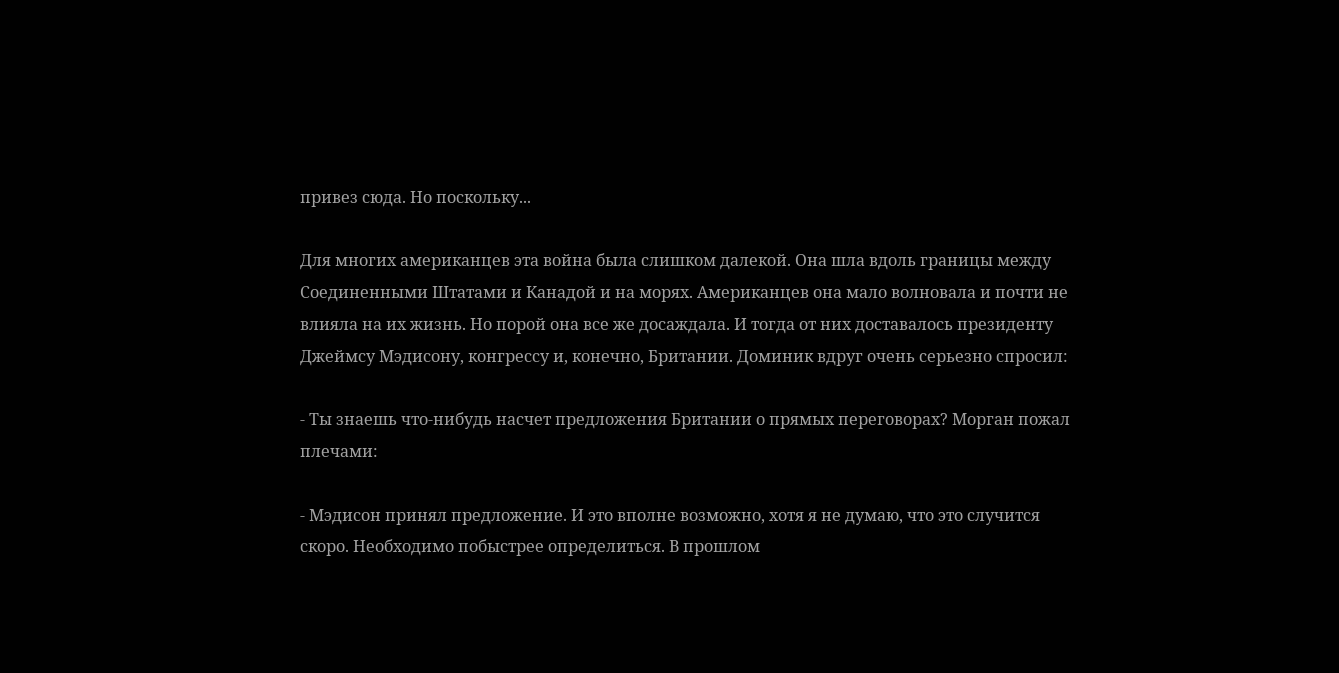привез сюда. Но поскольку...

Для многих американцев эта война была слишком далекой. Она шла вдоль границы между Соединенными Штатами и Канадой и на морях. Американцев она мало волновала и почти не влияла на их жизнь. Но порой она все же досаждала. И тогда от них доставалось президенту Джеймсу Мэдисону, конгрессу и, конечно, Британии. Доминик вдруг очень серьезно спросил:

- Ты знаешь что-нибудь насчет предложения Британии о прямых переговорах? Морган пожал плечами:

- Мэдисон принял предложение. И это вполне возможно, хотя я не думаю, что это случится скоро. Необходимо побыстрее определиться. В прошлом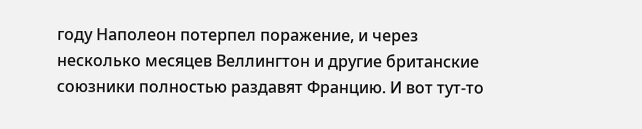году Наполеон потерпел поражение, и через несколько месяцев Веллингтон и другие британские союзники полностью раздавят Францию. И вот тут-то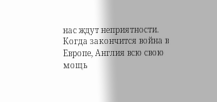нас ждут неприятности. Когда закончится война в Европе, Англия всю свою мощь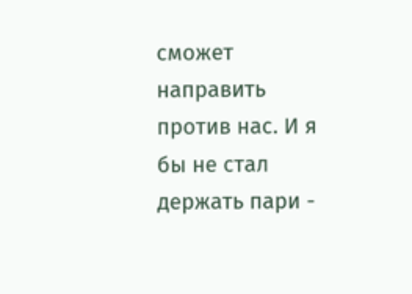сможет направить против нас. И я бы не стал держать пари -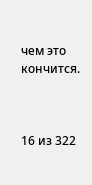чем это кончится.



16 из 322